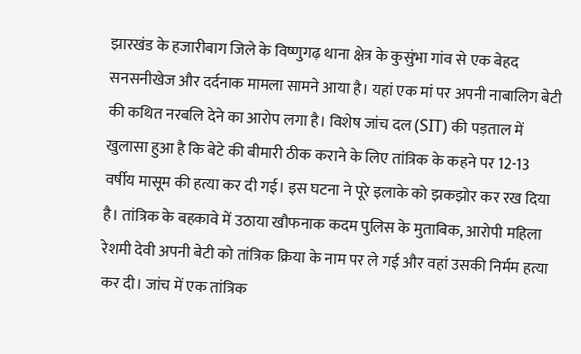झारखंड के हजारीबाग जिले के विष्णुगढ़ थाना क्षेत्र के कुसुंभा गांव से एक बेहद सनसनीखेज और दर्दनाक मामला सामने आया है। यहां एक मां पर अपनी नाबालिग बेटी की कथित नरबलि देने का आरोप लगा है। विशेष जांच दल (SIT) की पड़ताल में खुलासा हुआ है कि बेटे की बीमारी ठीक कराने के लिए तांत्रिक के कहने पर 12-13 वर्षीय मासूम की हत्या कर दी गई। इस घटना ने पूरे इलाके को झकझोर कर रख दिया है। तांत्रिक के बहकावे में उठाया खौफनाक कदम पुलिस के मुताबिक, आरोपी महिला रेशमी देवी अपनी बेटी को तांत्रिक क्रिया के नाम पर ले गई और वहां उसकी निर्मम हत्या कर दी। जांच में एक तांत्रिक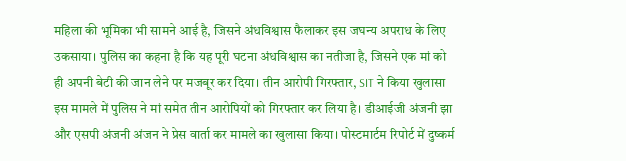महिला की भूमिका भी सामने आई है, जिसने अंधविश्वास फैलाकर इस जघन्य अपराध के लिए उकसाया। पुलिस का कहना है कि यह पूरी घटना अंधविश्वास का नतीजा है, जिसने एक मां को ही अपनी बेटी की जान लेने पर मजबूर कर दिया। तीन आरोपी गिरफ्तार, SIT ने किया खुलासा इस मामले में पुलिस ने मां समेत तीन आरोपियों को गिरफ्तार कर लिया है। डीआईजी अंजनी झा और एसपी अंजनी अंजन ने प्रेस वार्ता कर मामले का खुलासा किया। पोस्टमार्टम रिपोर्ट में दुष्कर्म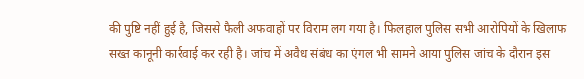की पुष्टि नहीं हुई है, जिससे फैली अफवाहों पर विराम लग गया है। फिलहाल पुलिस सभी आरोपियों के खिलाफ सख्त कानूनी कार्रवाई कर रही है। जांच में अवैध संबंध का एंगल भी सामने आया पुलिस जांच के दौरान इस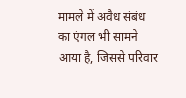मामले में अवैध संबंध का एंगल भी सामने आया है, जिससे परिवार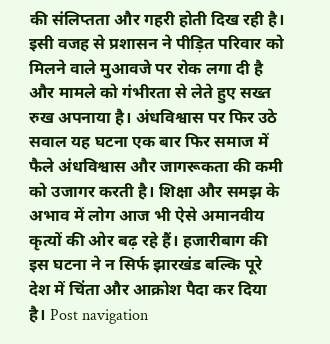की संलिप्तता और गहरी होती दिख रही है। इसी वजह से प्रशासन ने पीड़ित परिवार को मिलने वाले मुआवजे पर रोक लगा दी है और मामले को गंभीरता से लेते हुए सख्त रुख अपनाया है। अंधविश्वास पर फिर उठे सवाल यह घटना एक बार फिर समाज में फैले अंधविश्वास और जागरूकता की कमी को उजागर करती है। शिक्षा और समझ के अभाव में लोग आज भी ऐसे अमानवीय कृत्यों की ओर बढ़ रहे हैं। हजारीबाग की इस घटना ने न सिर्फ झारखंड बल्कि पूरे देश में चिंता और आक्रोश पैदा कर दिया है। Post navigation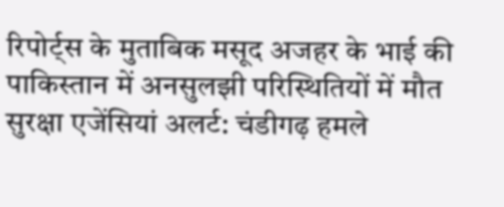रिपोर्ट्स के मुताबिक मसूद अजहर के भाई की पाकिस्तान में अनसुलझी परिस्थितियों में मौत सुरक्षा एजेंसियां अलर्ट: चंडीगढ़ हमले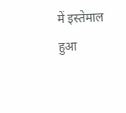में इस्तेमाल हुआ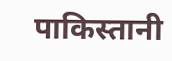पाकिस्तानी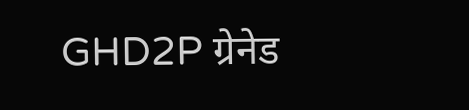GHD2P ग्रेनेड